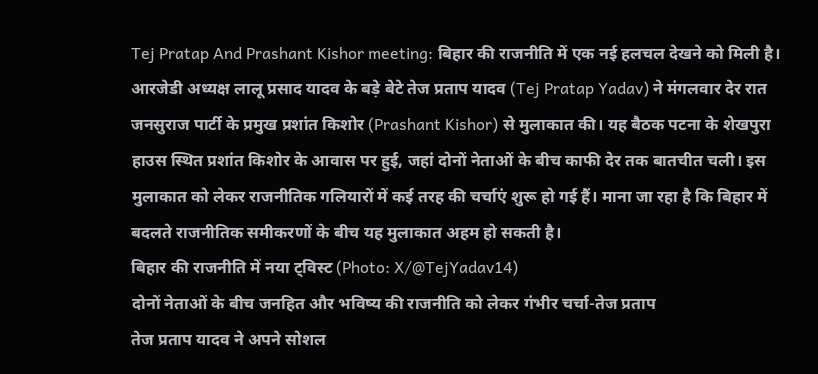Tej Pratap And Prashant Kishor meeting: बिहार की राजनीति में एक नई हलचल देखने को मिली है। आरजेडी अध्यक्ष लालू प्रसाद यादव के बड़े बेटे तेज प्रताप यादव (Tej Pratap Yadav) ने मंगलवार देर रात जनसुराज पार्टी के प्रमुख प्रशांत किशोर (Prashant Kishor) से मुलाकात की। यह बैठक पटना के शेखपुरा हाउस स्थित प्रशांत किशोर के आवास पर हुई, जहां दोनों नेताओं के बीच काफी देर तक बातचीत चली। इस मुलाकात को लेकर राजनीतिक गलियारों में कई तरह की चर्चाएं शुरू हो गई हैं। माना जा रहा है कि बिहार में बदलते राजनीतिक समीकरणों के बीच यह मुलाकात अहम हो सकती है।
बिहार की राजनीति में नया ट्विस्ट (Photo: X/@TejYadav14)
दोनों नेताओं के बीच जनहित और भविष्य की राजनीति को लेकर गंभीर चर्चा-तेज प्रताप
तेज प्रताप यादव ने अपने सोशल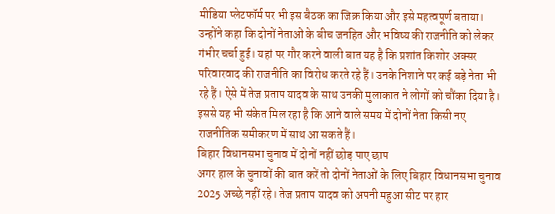मीडिया प्लेटफॉर्म पर भी इस बैठक का जिक्र किया और इसे महत्वपूर्ण बताया। उन्होंने कहा कि दोनों नेताओं के बीच जनहित और भविष्य की राजनीति को लेकर गंभीर चर्चा हुई। यहां पर गौर करने वाली बात यह है कि प्रशांत किशोर अक्सर परिवारवाद की राजनीति का विरोध करते रहे हैं। उनके निशाने पर कई बड़े नेता भी रहे हैं। ऐसे में तेज प्रताप यादव के साथ उनकी मुलाकात ने लोगों को चौंका दिया है। इससे यह भी संकेत मिल रहा है कि आने वाले समय में दोनों नेता किसी नए राजनीतिक समीकरण में साथ आ सकते हैं।
बिहार विधानसभा चुनाव में दोनों नहीं छोड़ पाए छाप
अगर हाल के चुनावों की बात करें तो दोनों नेताओं के लिए बिहार विधानसभा चुनाव 2025 अच्छे नहीं रहे। तेज प्रताप यादव को अपनी महुआ सीट पर हार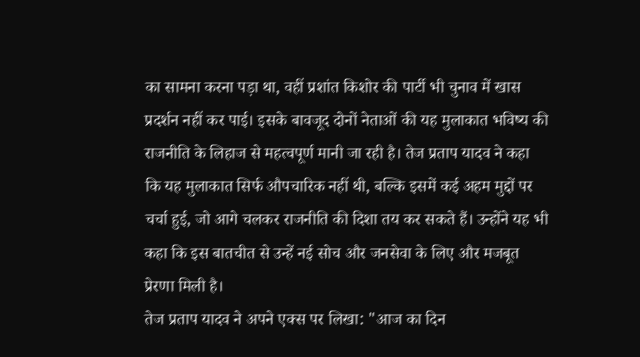का सामना करना पड़ा था, वहीं प्रशांत किशोर की पार्टी भी चुनाव में खास प्रदर्शन नहीं कर पाई। इसके बावजूद दोनों नेताओं की यह मुलाकात भविष्य की राजनीति के लिहाज से महत्वपूर्ण मानी जा रही है। तेज प्रताप यादव ने कहा कि यह मुलाकात सिर्फ औपचारिक नहीं थी, बल्कि इसमें कई अहम मुद्दों पर चर्चा हुई, जो आगे चलकर राजनीति की दिशा तय कर सकते हैं। उन्होंने यह भी कहा कि इस बातचीत से उन्हें नई सोच और जनसेवा के लिए और मजबूत प्रेरणा मिली है।
तेज प्रताप यादव ने अपने एक्स पर लिखा: "आज का दिन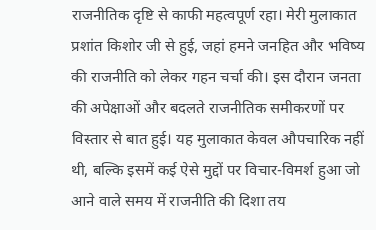राजनीतिक दृष्टि से काफी महत्वपूर्ण रहा। मेरी मुलाकात प्रशांत किशोर जी से हुई, जहां हमने जनहित और भविष्य की राजनीति को लेकर गहन चर्चा की। इस दौरान जनता की अपेक्षाओं और बदलते राजनीतिक समीकरणों पर विस्तार से बात हुई। यह मुलाकात केवल औपचारिक नहीं थी, बल्कि इसमें कई ऐसे मुद्दों पर विचार-विमर्श हुआ जो आने वाले समय में राजनीति की दिशा तय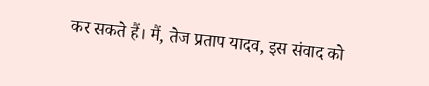कर सकते हैं। मैं, तेज प्रताप यादव, इस संवाद को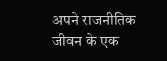अपने राजनीतिक जीवन के एक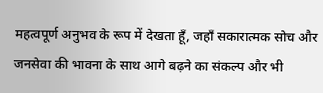महत्वपूर्ण अनुभव के रूप में देखता हूँ, जहाँ सकारात्मक सोच और जनसेवा की भावना के साथ आगे बढ़ने का संकल्प और भी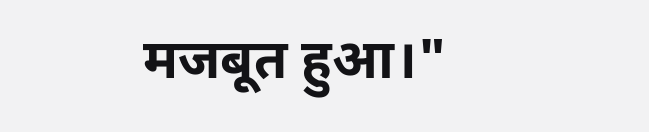मजबूत हुआ।"